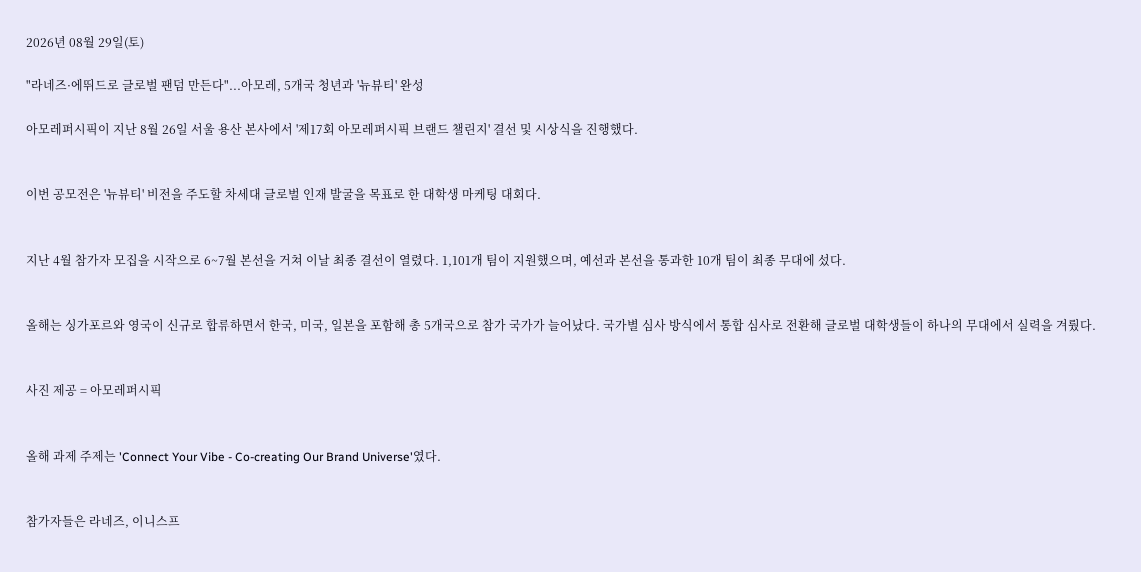2026년 08월 29일(토)

"라네즈·에뛰드로 글로벌 팬덤 만든다"...아모레, 5개국 청년과 '뉴뷰티' 완성

아모레퍼시픽이 지난 8월 26일 서울 용산 본사에서 '제17회 아모레퍼시픽 브랜드 챌린지' 결선 및 시상식을 진행했다.


이번 공모전은 '뉴뷰티' 비전을 주도할 차세대 글로벌 인재 발굴을 목표로 한 대학생 마케팅 대회다.


지난 4월 참가자 모집을 시작으로 6~7월 본선을 거쳐 이날 최종 결선이 열렸다. 1,101개 팀이 지원했으며, 예선과 본선을 통과한 10개 팀이 최종 무대에 섰다.


올해는 싱가포르와 영국이 신규로 합류하면서 한국, 미국, 일본을 포함해 총 5개국으로 참가 국가가 늘어났다. 국가별 심사 방식에서 통합 심사로 전환해 글로벌 대학생들이 하나의 무대에서 실력을 겨뤘다.


사진 제공 = 아모레퍼시픽


올해 과제 주제는 'Connect Your Vibe - Co-creating Our Brand Universe'였다.


참가자들은 라네즈, 이니스프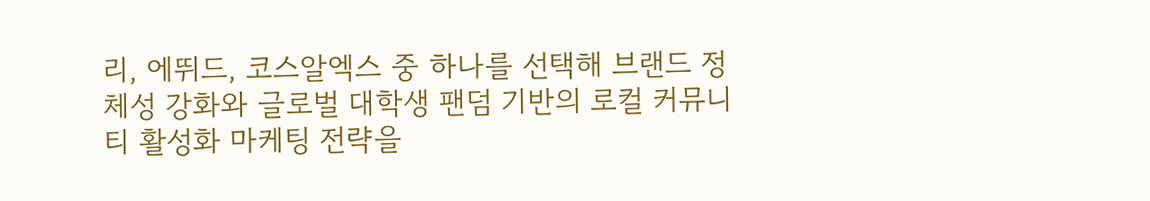리, 에뛰드, 코스알엑스 중 하나를 선택해 브랜드 정체성 강화와 글로벌 대학생 팬덤 기반의 로컬 커뮤니티 활성화 마케팅 전략을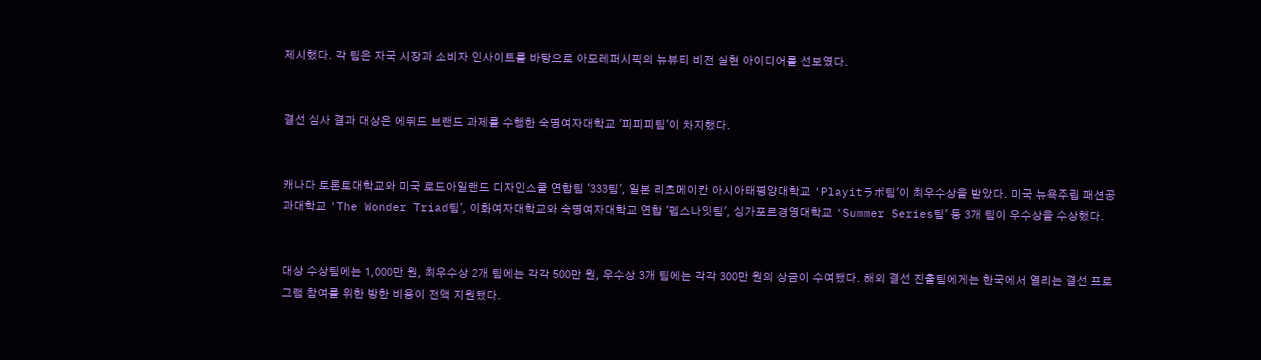제시했다. 각 팀은 자국 시장과 소비자 인사이트를 바탕으로 아모레퍼시픽의 뉴뷰티 비전 실현 아이디어를 선보였다.


결선 심사 결과 대상은 에뛰드 브랜드 과제를 수행한 숙명여자대학교 '피피피팀'이 차지했다.


캐나다 토론토대학교와 미국 로드아일랜드 디자인스쿨 연합팀 '333팀', 일본 리츠메이칸 아시아태평양대학교 'Playitラボ팀'이 최우수상을 받았다. 미국 뉴욕주립 패션공과대학교 'The Wonder Triad팀', 이화여자대학교와 숙명여자대학교 연합 '펩스나잇팀', 싱가포르경영대학교 'Summer Series팀' 등 3개 팀이 우수상을 수상했다.


대상 수상팀에는 1,000만 원, 최우수상 2개 팀에는 각각 500만 원, 우수상 3개 팀에는 각각 300만 원의 상금이 수여됐다. 해외 결선 진출팀에게는 한국에서 열리는 결선 프로그램 참여를 위한 방한 비용이 전액 지원됐다.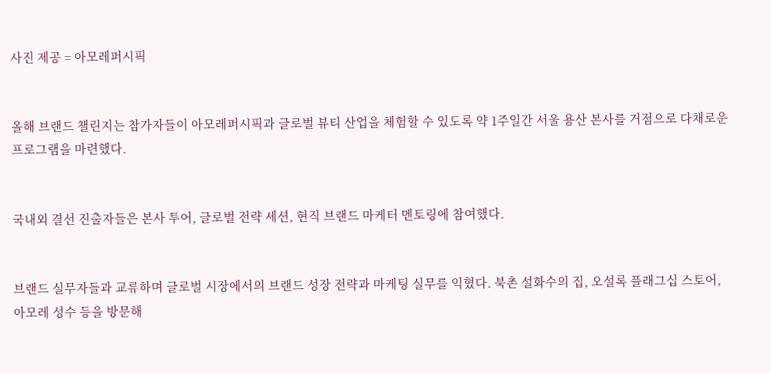사진 제공 = 아모레퍼시픽


올해 브랜드 챌린지는 참가자들이 아모레퍼시픽과 글로벌 뷰티 산업을 체험할 수 있도록 약 1주일간 서울 용산 본사를 거점으로 다채로운 프로그램을 마련했다.


국내외 결선 진출자들은 본사 투어, 글로벌 전략 세션, 현직 브랜드 마케터 멘토링에 참여했다.


브랜드 실무자들과 교류하며 글로벌 시장에서의 브랜드 성장 전략과 마케팅 실무를 익혔다. 북촌 설화수의 집, 오설록 플래그십 스토어, 아모레 성수 등을 방문해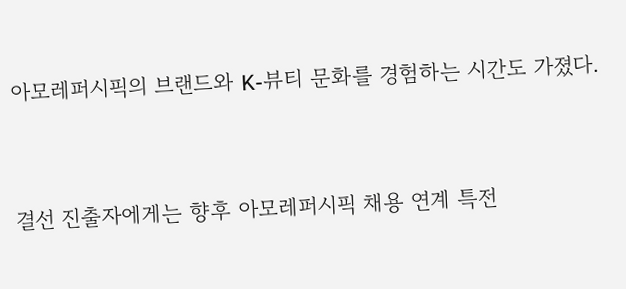아모레퍼시픽의 브랜드와 K-뷰티 문화를 경험하는 시간도 가졌다.


결선 진출자에게는 향후 아모레퍼시픽 채용 연계 특전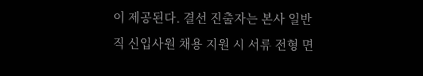이 제공된다. 결선 진출자는 본사 일반직 신입사원 채용 지원 시 서류 전형 면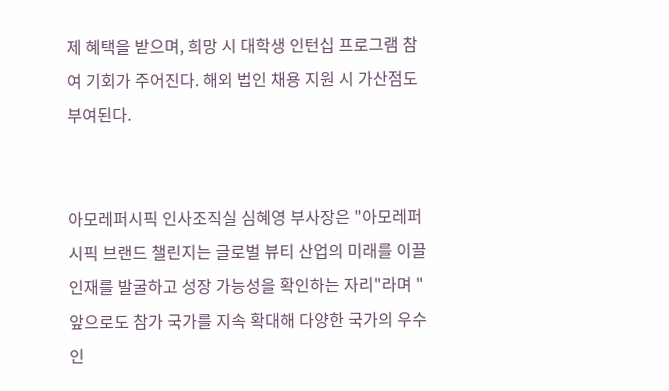제 혜택을 받으며, 희망 시 대학생 인턴십 프로그램 참여 기회가 주어진다. 해외 법인 채용 지원 시 가산점도 부여된다.


아모레퍼시픽 인사조직실 심혜영 부사장은 "아모레퍼시픽 브랜드 챌린지는 글로벌 뷰티 산업의 미래를 이끌 인재를 발굴하고 성장 가능성을 확인하는 자리"라며 "앞으로도 참가 국가를 지속 확대해 다양한 국가의 우수 인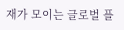재가 모이는 글로벌 플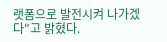랫폼으로 발전시켜 나가겠다"고 밝혔다.